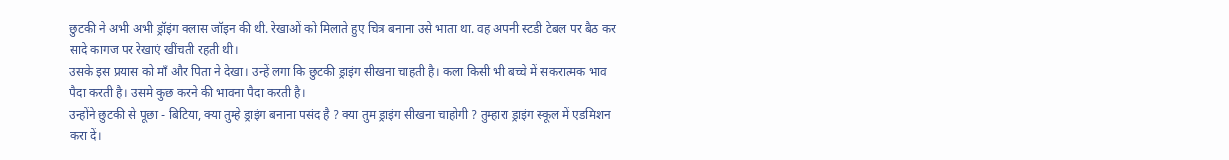छुटकी ने अभी अभी ड्रॉइंग क्लास जॉइन की थी. रेखाओं को मिलाते हुए चित्र बनाना उसे भाता था. वह अपनी स्टडी टेबल पर बैठ कर सादे कागज पर रेखाएं खींचती रहती थी।
उसके इस प्रयास को माँ और पिता ने देखा। उन्हें लगा कि छुटकी ड्राइंग सीखना चाहती है। कला किसी भी बच्चे में सकरात्मक भाव पैदा करती है। उसमे कुछ करने की भावना पैदा करती है।
उन्होंने छुटकी से पूछा - बिटिया, क्या तुम्हे ड्राइंग बनाना पसंद है ? क्या तुम ड्राइंग सीखना चाहोगी ? तुम्हारा ड्राइंग स्कूल में एडमिशन करा दें।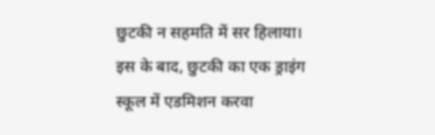छुटकी न सहमति में सर हिलाया। इस के बाद, छुटकी का एक ड्राइंग स्कूल में एडमिशन करवा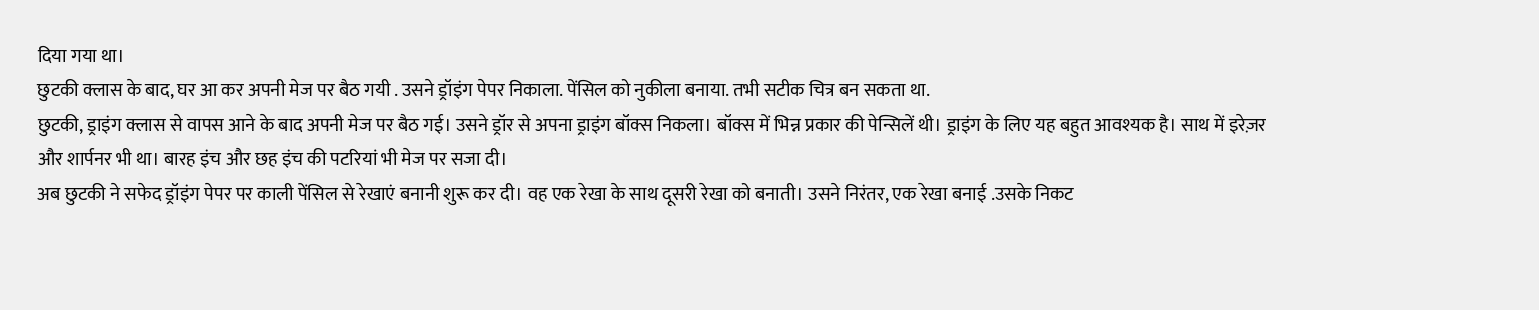दिया गया था।
छुटकी क्लास के बाद, घर आ कर अपनी मेज पर बैठ गयी . उसने ड्रॉइंग पेपर निकाला. पेंसिल को नुकीला बनाया. तभी सटीक चित्र बन सकता था.
छुटकी, ड्राइंग क्लास से वापस आने के बाद अपनी मेज पर बैठ गई। उसने ड्रॉर से अपना ड्राइंग बॉक्स निकला। बॉक्स में भिन्न प्रकार की पेन्सिलें थी। ड्राइंग के लिए यह बहुत आवश्यक है। साथ में इरेज़र और शार्पनर भी था। बारह इंच और छह इंच की पटरियां भी मेज पर सजा दी।
अब छुटकी ने सफेद ड्रॉइंग पेपर पर काली पेंसिल से रेखाएं बनानी शुरू कर दी। वह एक रेखा के साथ दूसरी रेखा को बनाती। उसने निरंतर, एक रेखा बनाई .उसके निकट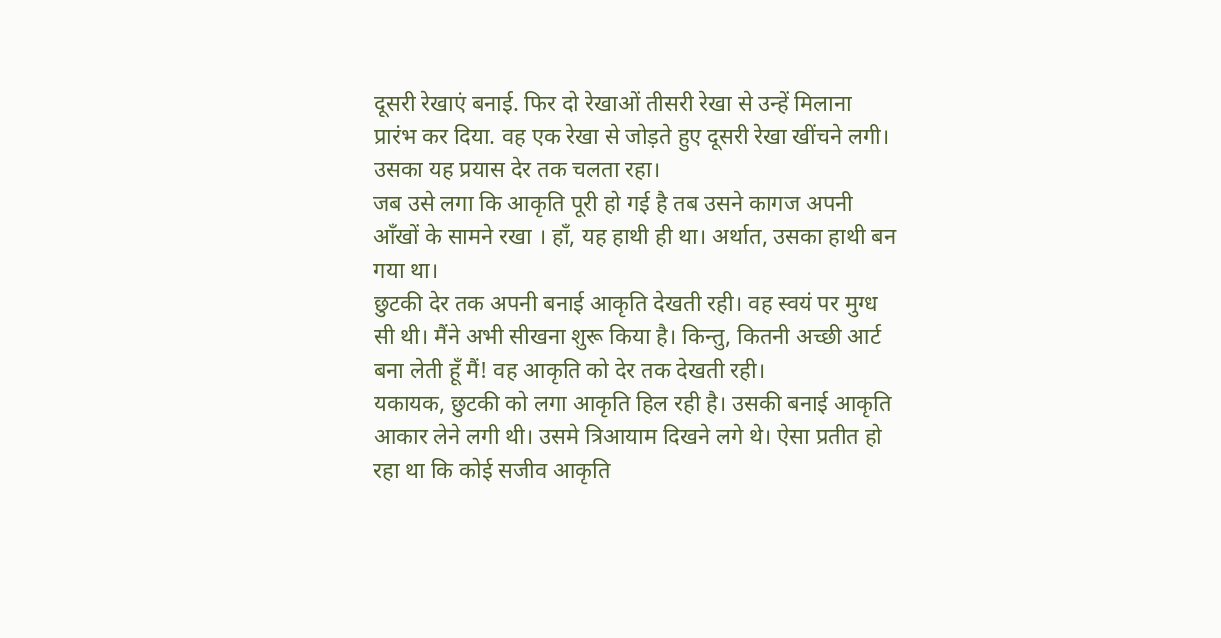दूसरी रेखाएं बनाई. फिर दो रेखाओं तीसरी रेखा से उन्हें मिलाना प्रारंभ कर दिया. वह एक रेखा से जोड़ते हुए दूसरी रेखा खींचने लगी। उसका यह प्रयास देर तक चलता रहा।
जब उसे लगा कि आकृति पूरी हो गई है तब उसने कागज अपनी आँखों के सामने रखा । हाँ, यह हाथी ही था। अर्थात, उसका हाथी बन गया था।
छुटकी देर तक अपनी बनाई आकृति देखती रही। वह स्वयं पर मुग्ध सी थी। मैंने अभी सीखना शुरू किया है। किन्तु, कितनी अच्छी आर्ट बना लेती हूँ मैं! वह आकृति को देर तक देखती रही।
यकायक, छुटकी को लगा आकृति हिल रही है। उसकी बनाई आकृति आकार लेने लगी थी। उसमे त्रिआयाम दिखने लगे थे। ऐसा प्रतीत हो रहा था कि कोई सजीव आकृति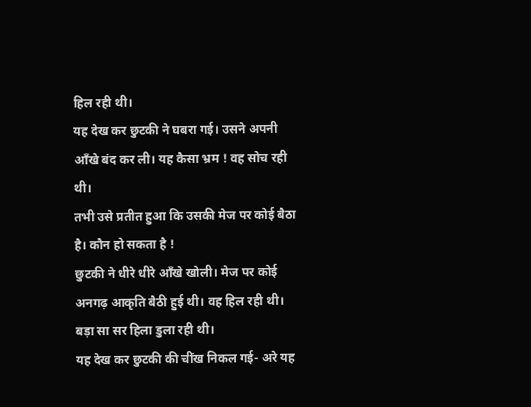हिल रही थी।
यह देख कर छुटकी ने घबरा गई। उसने अपनी आँखे बंद कर ली। यह कैसा भ्रम ! वह सोच रही थी।
तभी उसे प्रतीत हुआ कि उसकी मेज पर कोई बैठा है। कौन हो सकता है !
छुटकी ने धीरे धीरे आँखे खोली। मेज पर कोई अनगढ़ आकृति बैठी हुई थी। वह हिल रही थी। बड़ा सा सर हिला डुला रही थी।
यह देख कर छुटकी की चींख निकल गई- अरे यह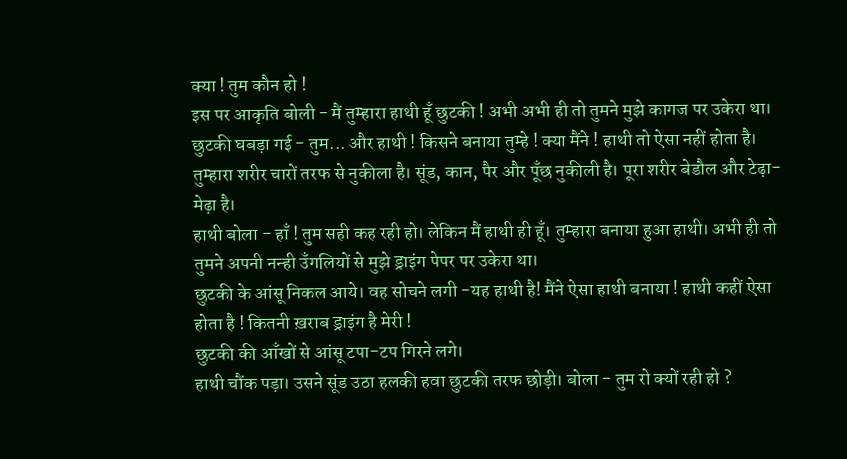क्या ! तुम कौन हो !
इस पर आकृति बोली - मैं तुम्हारा हाथी हूँ छुटकी ! अभी अभी ही तो तुमने मुझे कागज पर उकेरा था।
छुटकी घबड़ा गई - तुम... और हाथी ! किसने बनाया तुम्हे ! क्या मैंने ! हाथी तो ऐसा नहीं होता है। तुम्हारा शरीर चारों तरफ से नुकीला है। सूंड, कान, पैर और पूँछ नुकीली है। पूरा शरीर बेडौल और टेढ़ा-मेढ़ा है।
हाथी बोला - हाँ ! तुम सही कह रही हो। लेकिन मैं हाथी ही हूँ। तुम्हारा बनाया हुआ हाथी। अभी ही तो तुमने अपनी नन्ही उँगलियों से मुझे ड्राइंग पेपर पर उकेरा था।
छुटकी के आंसू निकल आये। वह सोचने लगी -यह हाथी है! मैंने ऐसा हाथी बनाया ! हाथी कहीं ऐसा होता है ! कितनी ख़राब ड्राइंग है मेरी !
छुटकी की आँखों से आंसू टपा-टप गिरने लगे।
हाथी चौंक पड़ा। उसने सूंड उठा हलकी हवा छुटकी तरफ छोड़ी। बोला - तुम रो क्यों रही हो ?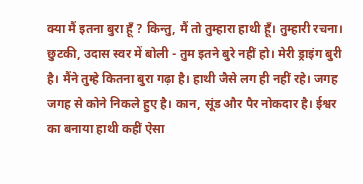क्या मैं इतना बुरा हूँ ? किन्तु, मैं तो तुम्हारा हाथी हूँ। तुम्हारी रचना।
छुटकी, उदास स्वर में बोली - तुम इतने बुरे नहीं हो। मेरी ड्राइंग बुरी है। मैंने तुम्हे कितना बुरा गढ़ा है। हाथी जैसे लग ही नहीं रहे। जगह जगह से कोने निकले हुए है। कान, सूंड और पैर नोकदार है। ईश्वर का बनाया हाथी कहीं ऐसा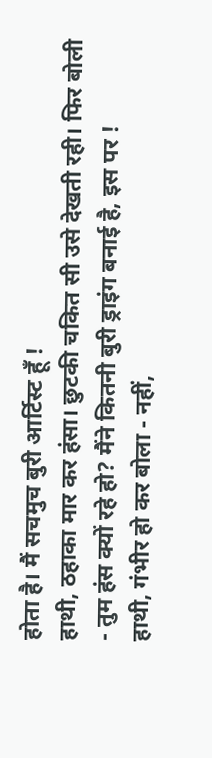होता है। मैं सचमुच बुरी आर्टिस्ट हूँ !
हाथी, ठहाका मार कर हंसा। छुटकी चकित सी उसे देखती रही। फिर बोली - तुम हंस क्यों रहे हो? मैंने कितनी बुरी ड्राइंग बनाई है, इस पर !
हाथी, गंभीर हो कर बोला - नहीं,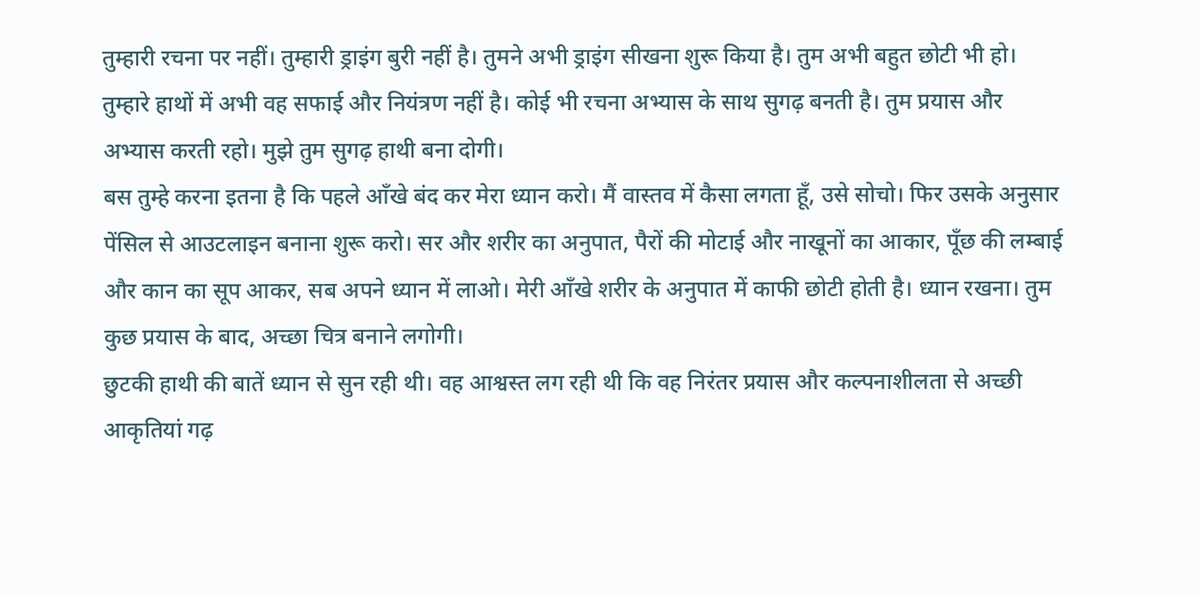तुम्हारी रचना पर नहीं। तुम्हारी ड्राइंग बुरी नहीं है। तुमने अभी ड्राइंग सीखना शुरू किया है। तुम अभी बहुत छोटी भी हो। तुम्हारे हाथों में अभी वह सफाई और नियंत्रण नहीं है। कोई भी रचना अभ्यास के साथ सुगढ़ बनती है। तुम प्रयास और अभ्यास करती रहो। मुझे तुम सुगढ़ हाथी बना दोगी।
बस तुम्हे करना इतना है कि पहले आँखे बंद कर मेरा ध्यान करो। मैं वास्तव में कैसा लगता हूँ, उसे सोचो। फिर उसके अनुसार पेंसिल से आउटलाइन बनाना शुरू करो। सर और शरीर का अनुपात, पैरों की मोटाई और नाखूनों का आकार, पूँछ की लम्बाई और कान का सूप आकर, सब अपने ध्यान में लाओ। मेरी आँखे शरीर के अनुपात में काफी छोटी होती है। ध्यान रखना। तुम कुछ प्रयास के बाद, अच्छा चित्र बनाने लगोगी।
छुटकी हाथी की बातें ध्यान से सुन रही थी। वह आश्वस्त लग रही थी कि वह निरंतर प्रयास और कल्पनाशीलता से अच्छी आकृतियां गढ़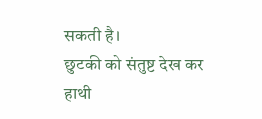सकती है।
छुटकी को संतुष्ट देख कर हाथी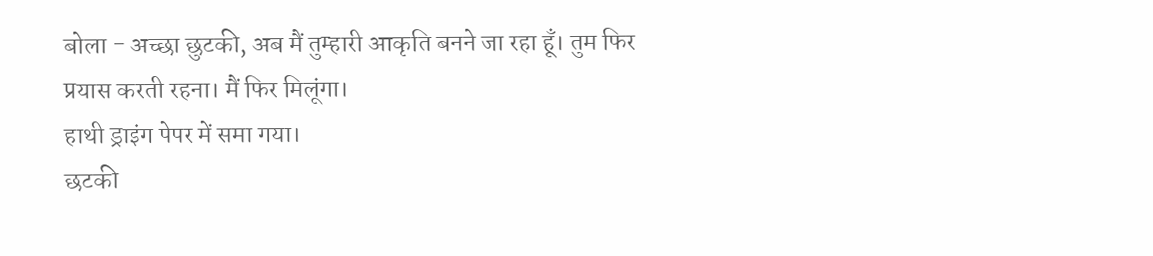बोला - अच्छा छुटकी, अब मैं तुम्हारी आकृति बनने जा रहा हूँ। तुम फिर प्रयास करती रहना। मैं फिर मिलूंगा।
हाथी ड्राइंग पेपर में समा गया।
छटकी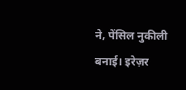ने, पेंसिल नुकीली बनाई। इरेज़र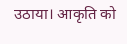उठाया। आकृति को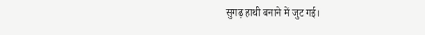सुगढ़ हाथी बनाने में जुट गई।